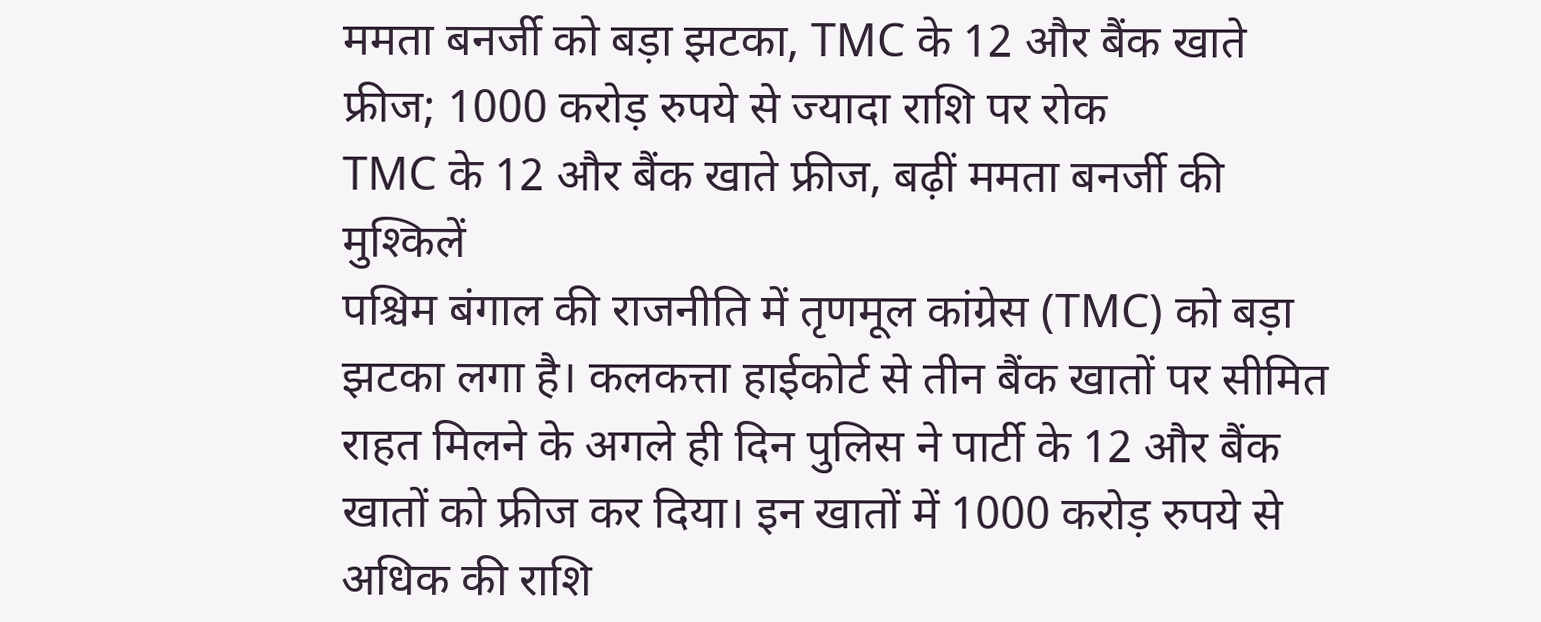ममता बनर्जी को बड़ा झटका, TMC के 12 और बैंक खाते फ्रीज; 1000 करोड़ रुपये से ज्यादा राशि पर रोक
TMC के 12 और बैंक खाते फ्रीज, बढ़ीं ममता बनर्जी की मुश्किलें
पश्चिम बंगाल की राजनीति में तृणमूल कांग्रेस (TMC) को बड़ा झटका लगा है। कलकत्ता हाईकोर्ट से तीन बैंक खातों पर सीमित राहत मिलने के अगले ही दिन पुलिस ने पार्टी के 12 और बैंक खातों को फ्रीज कर दिया। इन खातों में 1000 करोड़ रुपये से अधिक की राशि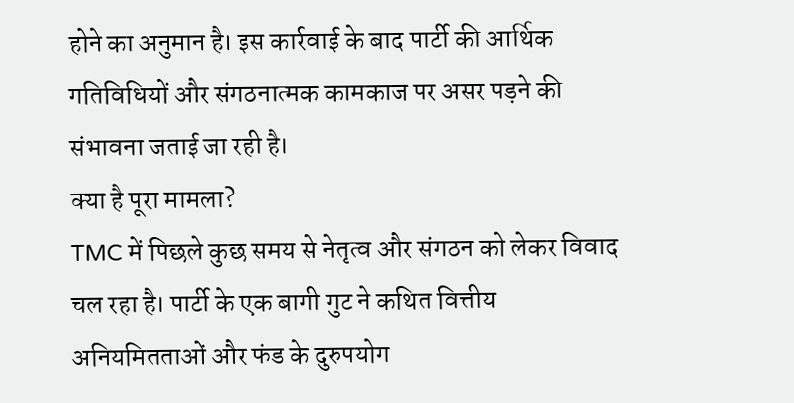होने का अनुमान है। इस कार्रवाई के बाद पार्टी की आर्थिक गतिविधियों और संगठनात्मक कामकाज पर असर पड़ने की संभावना जताई जा रही है।
क्या है पूरा मामला?
TMC में पिछले कुछ समय से नेतृत्व और संगठन को लेकर विवाद चल रहा है। पार्टी के एक बागी गुट ने कथित वित्तीय अनियमितताओं और फंड के दुरुपयोग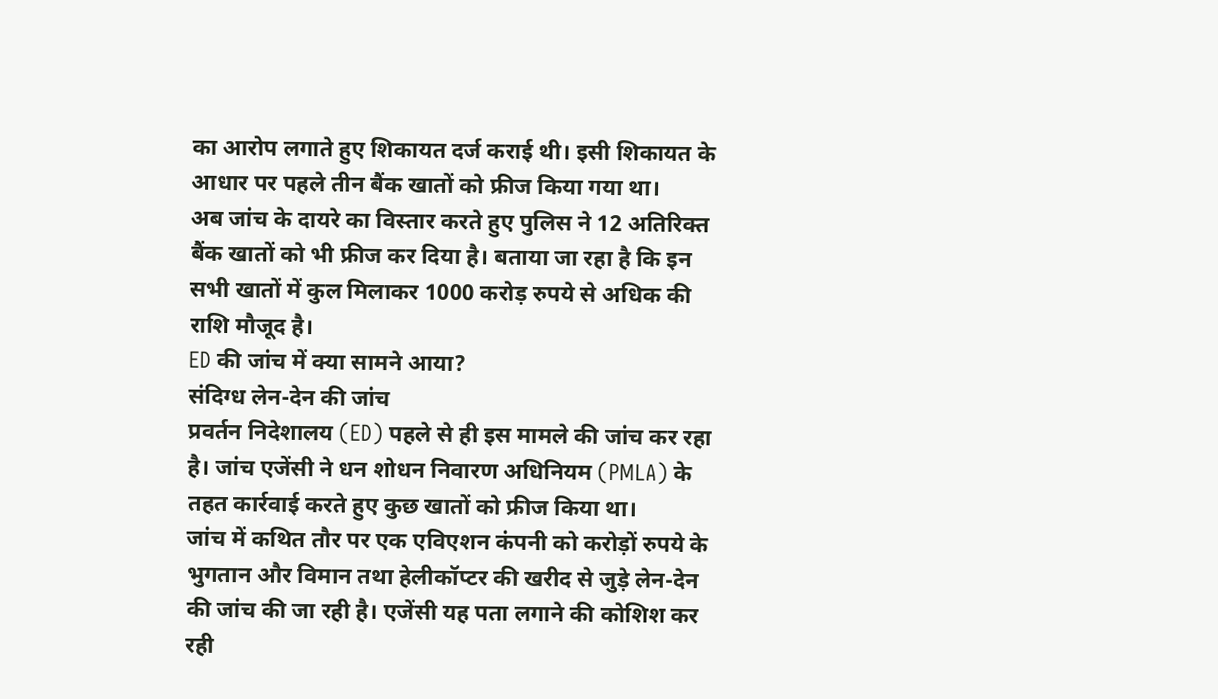का आरोप लगाते हुए शिकायत दर्ज कराई थी। इसी शिकायत के आधार पर पहले तीन बैंक खातों को फ्रीज किया गया था।
अब जांच के दायरे का विस्तार करते हुए पुलिस ने 12 अतिरिक्त बैंक खातों को भी फ्रीज कर दिया है। बताया जा रहा है कि इन सभी खातों में कुल मिलाकर 1000 करोड़ रुपये से अधिक की राशि मौजूद है।
ED की जांच में क्या सामने आया?
संदिग्ध लेन-देन की जांच
प्रवर्तन निदेशालय (ED) पहले से ही इस मामले की जांच कर रहा है। जांच एजेंसी ने धन शोधन निवारण अधिनियम (PMLA) के तहत कार्रवाई करते हुए कुछ खातों को फ्रीज किया था।
जांच में कथित तौर पर एक एविएशन कंपनी को करोड़ों रुपये के भुगतान और विमान तथा हेलीकॉप्टर की खरीद से जुड़े लेन-देन की जांच की जा रही है। एजेंसी यह पता लगाने की कोशिश कर रही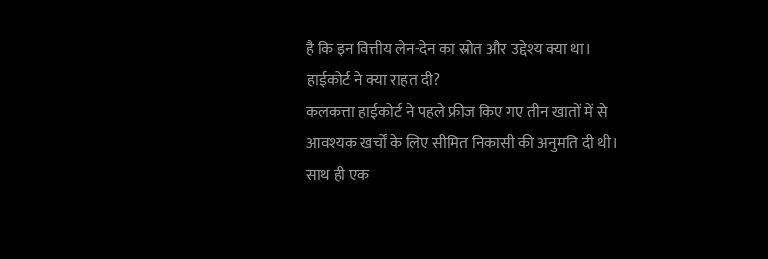है कि इन वित्तीय लेन-देन का स्रोत और उद्देश्य क्या था।
हाईकोर्ट ने क्या राहत दी?
कलकत्ता हाईकोर्ट ने पहले फ्रीज किए गए तीन खातों में से आवश्यक खर्चों के लिए सीमित निकासी की अनुमति दी थी। साथ ही एक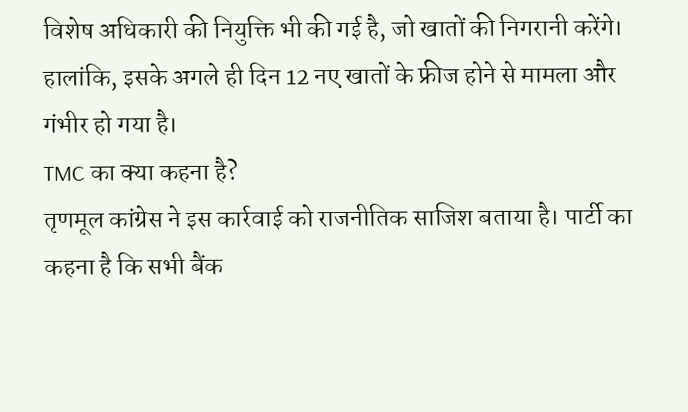विशेष अधिकारी की नियुक्ति भी की गई है, जो खातों की निगरानी करेंगे।
हालांकि, इसके अगले ही दिन 12 नए खातों के फ्रीज होने से मामला और गंभीर हो गया है।
TMC का क्या कहना है?
तृणमूल कांग्रेस ने इस कार्रवाई को राजनीतिक साजिश बताया है। पार्टी का कहना है कि सभी बैंक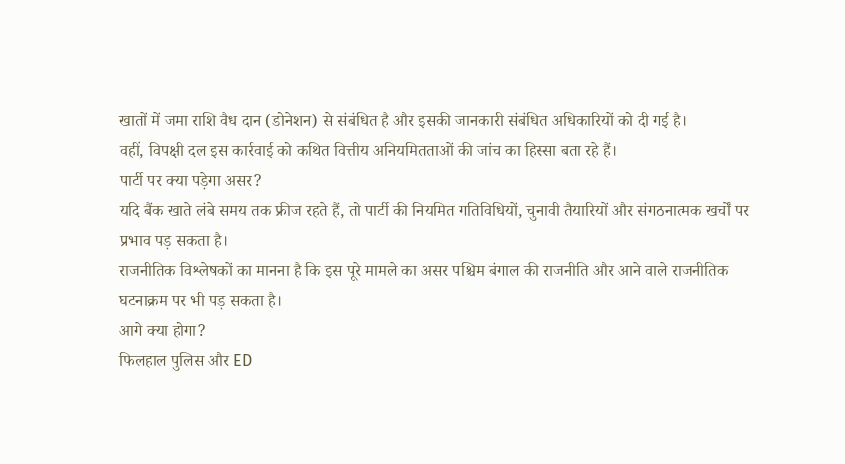खातों में जमा राशि वैध दान (डोनेशन) से संबंधित है और इसकी जानकारी संबंधित अधिकारियों को दी गई है।
वहीं, विपक्षी दल इस कार्रवाई को कथित वित्तीय अनियमितताओं की जांच का हिस्सा बता रहे हैं।
पार्टी पर क्या पड़ेगा असर?
यदि बैंक खाते लंबे समय तक फ्रीज रहते हैं, तो पार्टी की नियमित गतिविधियों, चुनावी तैयारियों और संगठनात्मक खर्चों पर प्रभाव पड़ सकता है।
राजनीतिक विश्लेषकों का मानना है कि इस पूरे मामले का असर पश्चिम बंगाल की राजनीति और आने वाले राजनीतिक घटनाक्रम पर भी पड़ सकता है।
आगे क्या होगा?
फिलहाल पुलिस और ED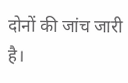दोनों की जांच जारी है।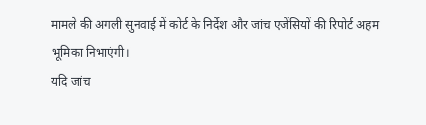मामले की अगली सुनवाई में कोर्ट के निर्देश और जांच एजेंसियों की रिपोर्ट अहम भूमिका निभाएंगी।
यदि जांच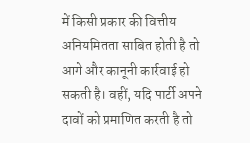में किसी प्रकार की वित्तीय अनियमितता साबित होती है तो आगे और कानूनी कार्रवाई हो सकती है। वहीं, यदि पार्टी अपने दावों को प्रमाणित करती है तो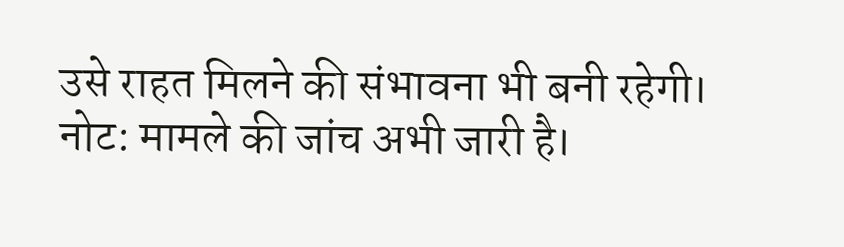उसे राहत मिलने की संभावना भी बनी रहेगी।
नोट: मामले की जांच अभी जारी है।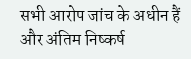सभी आरोप जांच के अधीन हैं और अंतिम निष्कर्ष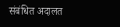संबंधित अदालत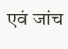एवं जांच